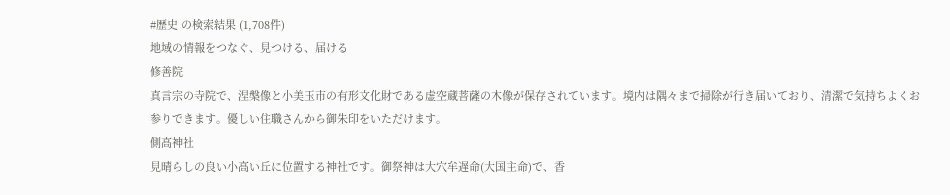#歴史 の検索結果 (1,708件)
地域の情報をつなぐ、見つける、届ける
修善院
真言宗の寺院で、涅槃像と小美玉市の有形文化財である虚空蔵菩薩の木像が保存されています。境内は隅々まで掃除が行き届いており、清潔で気持ちよくお参りできます。優しい住職さんから御朱印をいただけます。
側高神社
見晴らしの良い小高い丘に位置する神社です。御祭神は大穴牟遅命(大国主命)で、香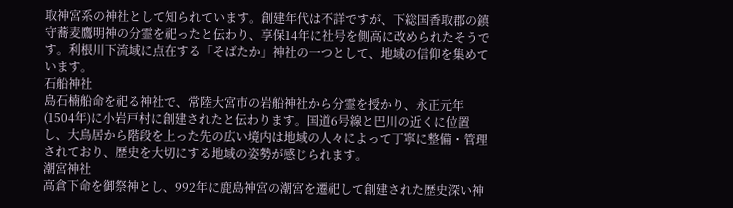取神宮系の神社として知られています。創建年代は不詳ですが、下総国香取郡の鎮守蕎麦鷹明神の分霊を祀ったと伝わり、享保14年に社号を側高に改められたそうです。利根川下流域に点在する「そばたか」神社の一つとして、地域の信仰を集めています。
石船神社
島石楠船命を祀る神社で、常陸大宮市の岩船神社から分霊を授かり、永正元年(1504年)に小岩戸村に創建されたと伝わります。国道6号線と巴川の近くに位置し、大鳥居から階段を上った先の広い境内は地域の人々によって丁寧に整備・管理されており、歴史を大切にする地域の姿勢が感じられます。
潮宮神社
高倉下命を御祭神とし、992年に鹿島神宮の潮宮を遷祀して創建された歴史深い神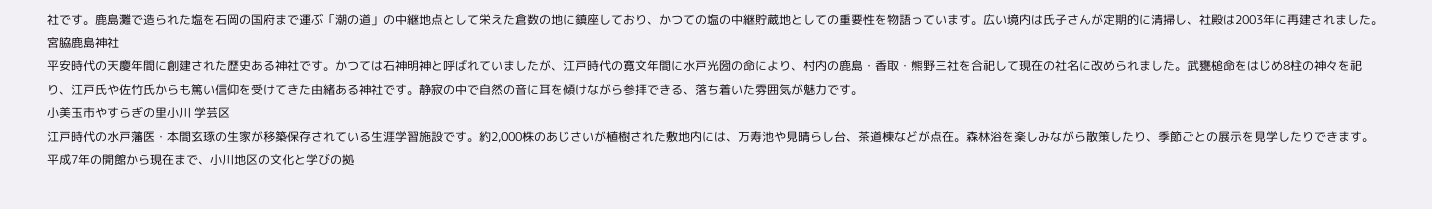社です。鹿島灘で造られた塩を石岡の国府まで運ぶ「潮の道」の中継地点として栄えた倉数の地に鎮座しており、かつての塩の中継貯蔵地としての重要性を物語っています。広い境内は氏子さんが定期的に清掃し、社殿は2003年に再建されました。
宮脇鹿島神社
平安時代の天慶年間に創建された歴史ある神社です。かつては石神明神と呼ばれていましたが、江戸時代の寛文年間に水戸光圀の命により、村内の鹿島・香取・熊野三社を合祀して現在の社名に改められました。武甕槌命をはじめ8柱の神々を祀り、江戸氏や佐竹氏からも篤い信仰を受けてきた由緒ある神社です。静寂の中で自然の音に耳を傾けながら参拝できる、落ち着いた雰囲気が魅力です。
小美玉市やすらぎの里小川 学芸区
江戸時代の水戸藩医・本間玄琢の生家が移築保存されている生涯学習施設です。約2,000株のあじさいが植樹された敷地内には、万寿池や見晴らし台、茶道棟などが点在。森林浴を楽しみながら散策したり、季節ごとの展示を見学したりできます。平成7年の開館から現在まで、小川地区の文化と学びの拠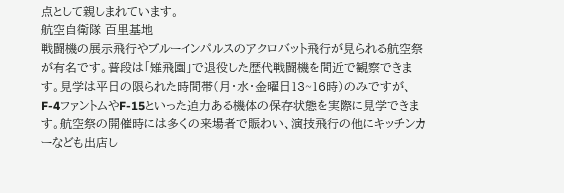点として親しまれています。
航空自衛隊 百里基地
戦闘機の展示飛行やブルーインパルスのアクロバット飛行が見られる航空祭が有名です。普段は「雉飛園」で退役した歴代戦闘機を間近で観察できます。見学は平日の限られた時間帯(月・水・金曜日13~16時)のみですが、F-4ファントムやF-15といった迫力ある機体の保存状態を実際に見学できます。航空祭の開催時には多くの来場者で賑わい、演技飛行の他にキッチンカーなども出店し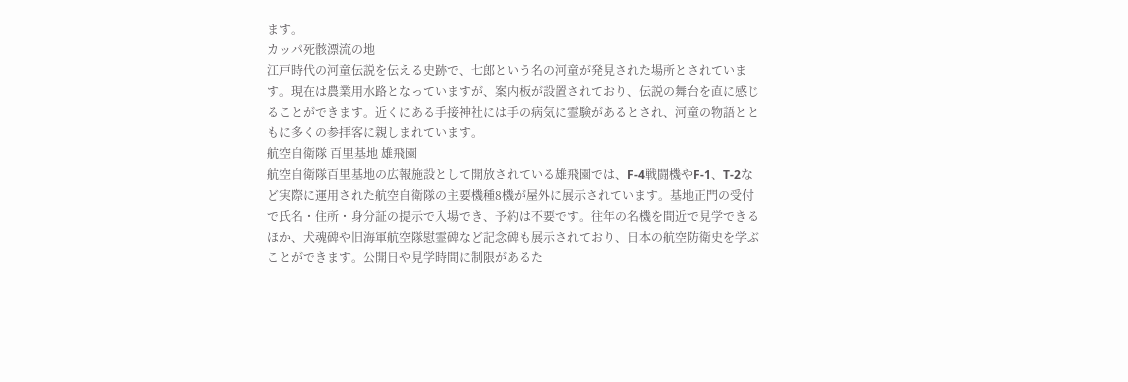ます。
カッパ死骸漂流の地
江戸時代の河童伝説を伝える史跡で、七郎という名の河童が発見された場所とされています。現在は農業用水路となっていますが、案内板が設置されており、伝説の舞台を直に感じることができます。近くにある手接神社には手の病気に霊験があるとされ、河童の物語とともに多くの参拝客に親しまれています。
航空自衛隊 百里基地 雄飛園
航空自衛隊百里基地の広報施設として開放されている雄飛園では、F-4戦闘機やF-1、T-2など実際に運用された航空自衛隊の主要機種8機が屋外に展示されています。基地正門の受付で氏名・住所・身分証の提示で入場でき、予約は不要です。往年の名機を間近で見学できるほか、犬魂碑や旧海軍航空隊慰霊碑など記念碑も展示されており、日本の航空防衛史を学ぶことができます。公開日や見学時間に制限があるた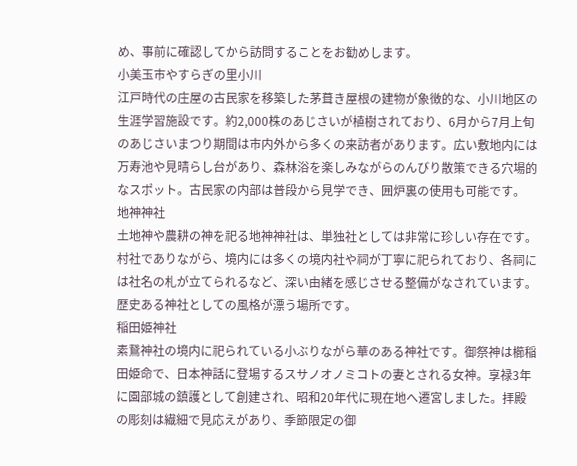め、事前に確認してから訪問することをお勧めします。
小美玉市やすらぎの里小川
江戸時代の庄屋の古民家を移築した茅葺き屋根の建物が象徴的な、小川地区の生涯学習施設です。約2,000株のあじさいが植樹されており、6月から7月上旬のあじさいまつり期間は市内外から多くの来訪者があります。広い敷地内には万寿池や見晴らし台があり、森林浴を楽しみながらのんびり散策できる穴場的なスポット。古民家の内部は普段から見学でき、囲炉裏の使用も可能です。
地神神社
土地神や農耕の神を祀る地神神社は、単独社としては非常に珍しい存在です。村社でありながら、境内には多くの境内社や祠が丁寧に祀られており、各祠には社名の札が立てられるなど、深い由緒を感じさせる整備がなされています。歴史ある神社としての風格が漂う場所です。
稲田姫神社
素鵞神社の境内に祀られている小ぶりながら華のある神社です。御祭神は櫛稲田姫命で、日本神話に登場するスサノオノミコトの妻とされる女神。享禄3年に園部城の鎮護として創建され、昭和20年代に現在地へ遷宮しました。拝殿の彫刻は繊細で見応えがあり、季節限定の御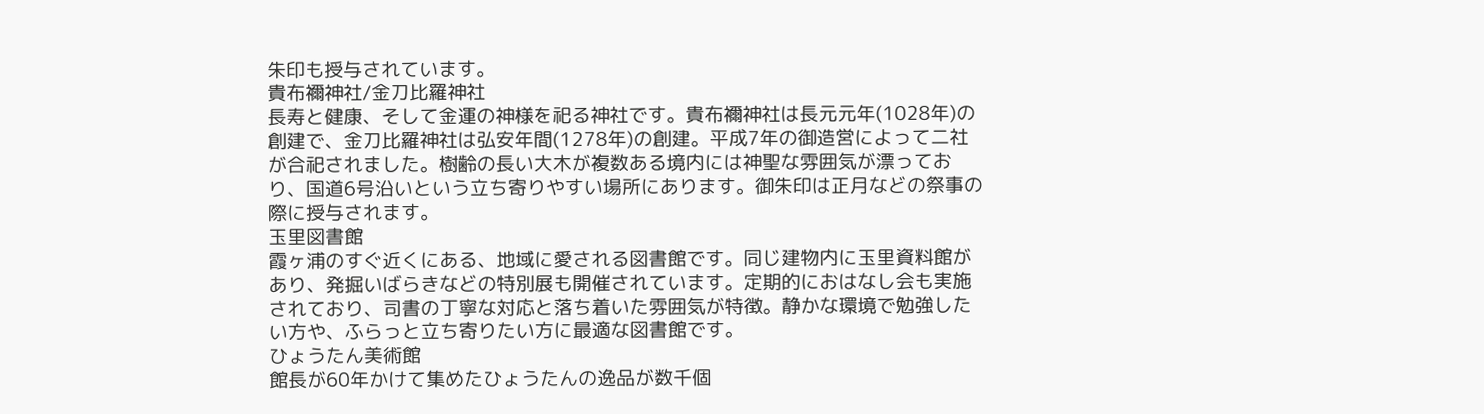朱印も授与されています。
貴布禰神社/金刀比羅神社
長寿と健康、そして金運の神様を祀る神社です。貴布禰神社は長元元年(1028年)の創建で、金刀比羅神社は弘安年間(1278年)の創建。平成7年の御造営によって二社が合祀されました。樹齢の長い大木が複数ある境内には神聖な雰囲気が漂っており、国道6号沿いという立ち寄りやすい場所にあります。御朱印は正月などの祭事の際に授与されます。
玉里図書館
霞ヶ浦のすぐ近くにある、地域に愛される図書館です。同じ建物内に玉里資料館があり、発掘いばらきなどの特別展も開催されています。定期的におはなし会も実施されており、司書の丁寧な対応と落ち着いた雰囲気が特徴。静かな環境で勉強したい方や、ふらっと立ち寄りたい方に最適な図書館です。
ひょうたん美術館
館長が60年かけて集めたひょうたんの逸品が数千個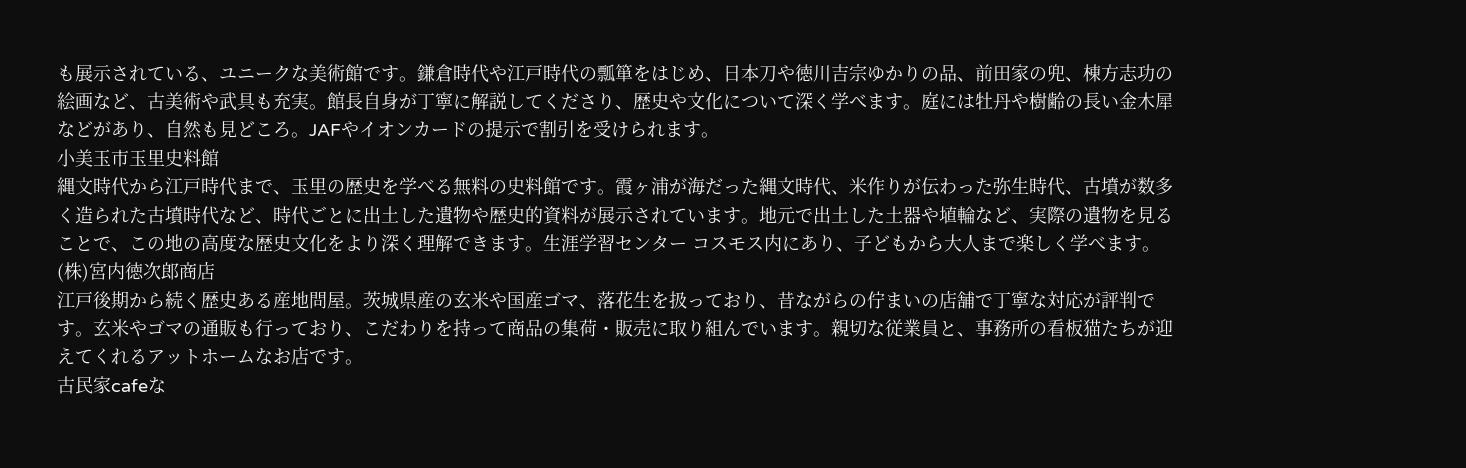も展示されている、ユニークな美術館です。鎌倉時代や江戸時代の瓢箪をはじめ、日本刀や徳川吉宗ゆかりの品、前田家の兜、棟方志功の絵画など、古美術や武具も充実。館長自身が丁寧に解説してくださり、歴史や文化について深く学べます。庭には牡丹や樹齢の長い金木犀などがあり、自然も見どころ。JAFやイオンカードの提示で割引を受けられます。
小美玉市玉里史料館
縄文時代から江戸時代まで、玉里の歴史を学べる無料の史料館です。霞ヶ浦が海だった縄文時代、米作りが伝わった弥生時代、古墳が数多く造られた古墳時代など、時代ごとに出土した遺物や歴史的資料が展示されています。地元で出土した土器や埴輪など、実際の遺物を見ることで、この地の高度な歴史文化をより深く理解できます。生涯学習センター コスモス内にあり、子どもから大人まで楽しく学べます。
(株)宮内徳次郎商店
江戸後期から続く歴史ある産地問屋。茨城県産の玄米や国産ゴマ、落花生を扱っており、昔ながらの佇まいの店舗で丁寧な対応が評判です。玄米やゴマの通販も行っており、こだわりを持って商品の集荷・販売に取り組んでいます。親切な従業員と、事務所の看板猫たちが迎えてくれるアットホームなお店です。
古民家cafeな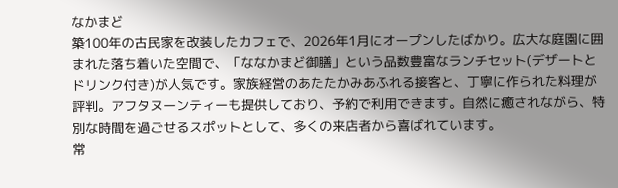なかまど
築100年の古民家を改装したカフェで、2026年1月にオープンしたばかり。広大な庭園に囲まれた落ち着いた空間で、「ななかまど御膳」という品数豊富なランチセット(デザートとドリンク付き)が人気です。家族経営のあたたかみあふれる接客と、丁寧に作られた料理が評判。アフタヌーンティーも提供しており、予約で利用できます。自然に癒されながら、特別な時間を過ごせるスポットとして、多くの来店者から喜ばれています。
常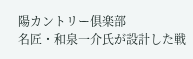陽カントリー倶楽部
名匠・和泉一介氏が設計した戦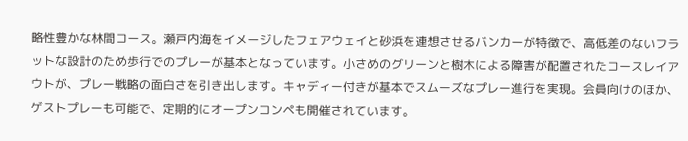略性豊かな林間コース。瀬戸内海をイメージしたフェアウェイと砂浜を連想させるバンカーが特徴で、高低差のないフラットな設計のため歩行でのプレーが基本となっています。小さめのグリーンと樹木による障害が配置されたコースレイアウトが、プレー戦略の面白さを引き出します。キャディー付きが基本でスムーズなプレー進行を実現。会員向けのほか、ゲストプレーも可能で、定期的にオープンコンペも開催されています。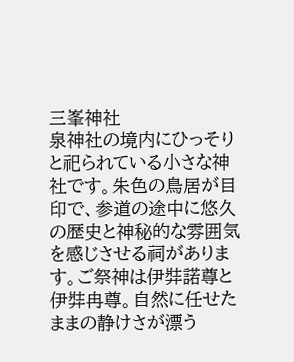三峯神社
泉神社の境内にひっそりと祀られている小さな神社です。朱色の鳥居が目印で、参道の途中に悠久の歴史と神秘的な雰囲気を感じさせる祠があります。ご祭神は伊弉諾尊と伊弉冉尊。自然に任せたままの静けさが漂う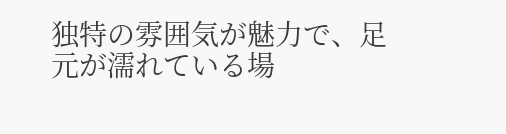独特の雰囲気が魅力で、足元が濡れている場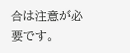合は注意が必要です。